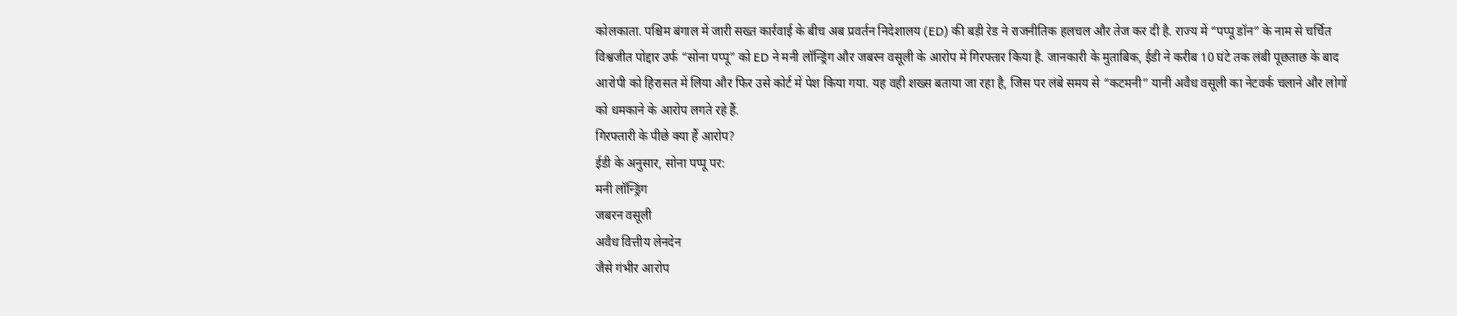कोलकाता. पश्चिम बंगाल में जारी सख्त कार्रवाई के बीच अब प्रवर्तन निदेशालय (ED) की बड़ी रेड ने राजनीतिक हलचल और तेज कर दी है. राज्य में “पप्पू डॉन” के नाम से चर्चित विश्वजीत पोद्दार उर्फ “सोना पप्पू” को ED ने मनी लॉन्ड्रिंग और जबरन वसूली के आरोप में गिरफ्तार किया है. जानकारी के मुताबिक, ईडी ने करीब 10 घंटे तक लंबी पूछताछ के बाद आरोपी को हिरासत में लिया और फिर उसे कोर्ट में पेश किया गया. यह वही शख्स बताया जा रहा है, जिस पर लंबे समय से “कटमनी” यानी अवैध वसूली का नेटवर्क चलाने और लोगों को धमकाने के आरोप लगते रहे हैं.
गिरफ्तारी के पीछे क्या हैं आरोप?
ईडी के अनुसार, सोना पप्पू पर:
मनी लॉन्ड्रिंग
जबरन वसूली
अवैध वित्तीय लेनदेन
जैसे गंभीर आरोप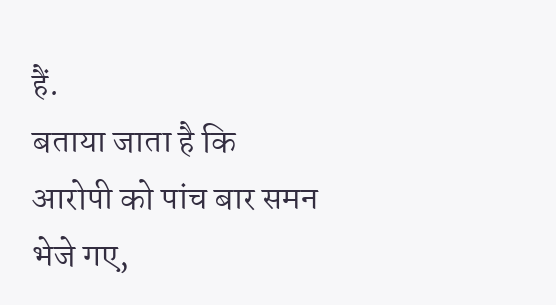हैं.
बताया जाता है कि आरोपी को पांच बार समन भेजे गए,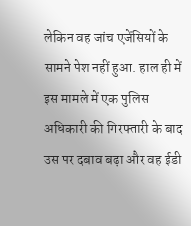लेकिन वह जांच एजेंसियों के सामने पेश नहीं हुआ. हाल ही में इस मामले में एक पुलिस अधिकारी की गिरफ्तारी के बाद उस पर दबाव बढ़ा और वह ईडी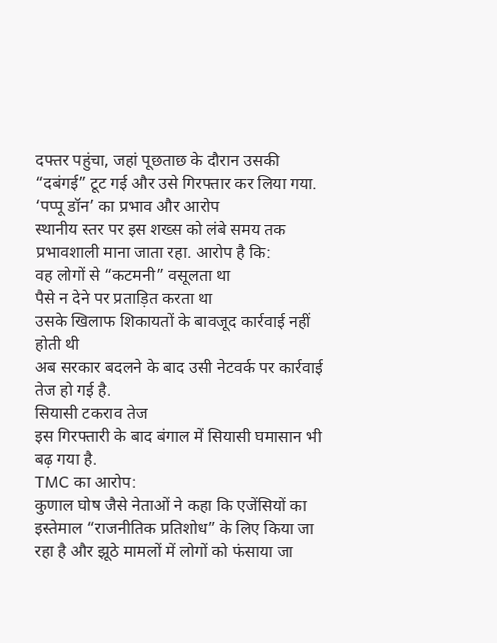दफ्तर पहुंचा, जहां पूछताछ के दौरान उसकी “दबंगई” टूट गई और उसे गिरफ्तार कर लिया गया.
‘पप्पू डॉन’ का प्रभाव और आरोप
स्थानीय स्तर पर इस शख्स को लंबे समय तक प्रभावशाली माना जाता रहा. आरोप है कि:
वह लोगों से “कटमनी” वसूलता था
पैसे न देने पर प्रताड़ित करता था
उसके खिलाफ शिकायतों के बावजूद कार्रवाई नहीं होती थी
अब सरकार बदलने के बाद उसी नेटवर्क पर कार्रवाई तेज हो गई है.
सियासी टकराव तेज
इस गिरफ्तारी के बाद बंगाल में सियासी घमासान भी बढ़ गया है.
TMC का आरोप:
कुणाल घोष जैसे नेताओं ने कहा कि एजेंसियों का इस्तेमाल “राजनीतिक प्रतिशोध” के लिए किया जा रहा है और झूठे मामलों में लोगों को फंसाया जा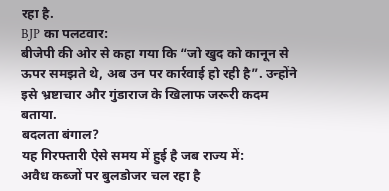रहा है.
BJP का पलटवार:
बीजेपी की ओर से कहा गया कि “जो खुद को कानून से ऊपर समझते थे, अब उन पर कार्रवाई हो रही है”. उन्होंने इसे भ्रष्टाचार और गुंडाराज के खिलाफ जरूरी कदम बताया.
बदलता बंगाल?
यह गिरफ्तारी ऐसे समय में हुई है जब राज्य में:
अवैध कब्जों पर बुलडोजर चल रहा है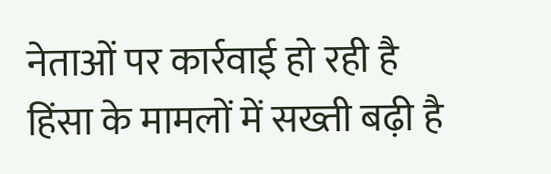नेताओं पर कार्रवाई हो रही है
हिंसा के मामलों में सख्ती बढ़ी है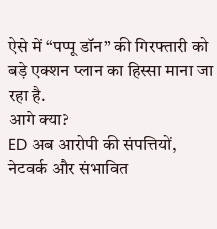ऐसे में “पप्पू डॉन” की गिरफ्तारी को बड़े एक्शन प्लान का हिस्सा माना जा रहा है.
आगे क्या?
ED अब आरोपी की संपत्तियों, नेटवर्क और संभावित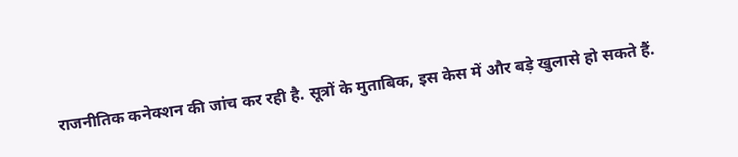राजनीतिक कनेक्शन की जांच कर रही है. सूत्रों के मुताबिक, इस केस में और बड़े खुलासे हो सकते हैं.